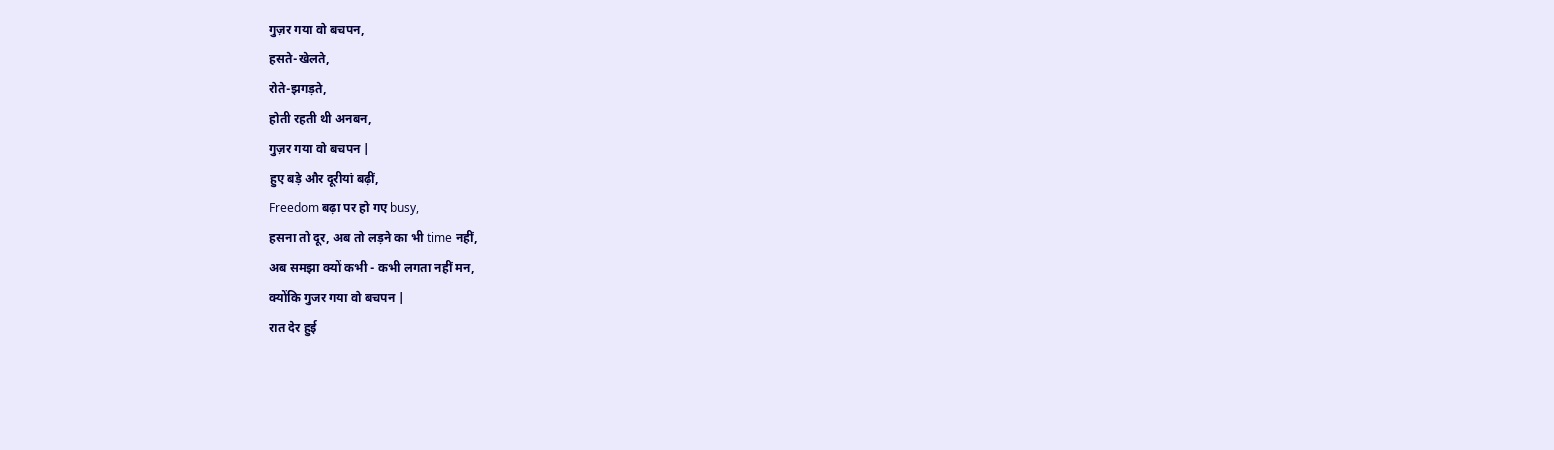गुज़र गया वो बचपन,
हसते-खेलते,
रोते-झगड़ते,
होती रहती थी अनबन,
गुज़र गया वो बचपन |
हुए बड़े और दूरीयां बढ़ीं,
Freedom बढ़ा पर हो गए busy,
हसना तो दूर, अब तो लड़ने का भी time नहीं,
अब समझा क्यों कभी - कभी लगता नहीं मन,
क्योंकि गुजर गया वो बचपन |
रात देर हुई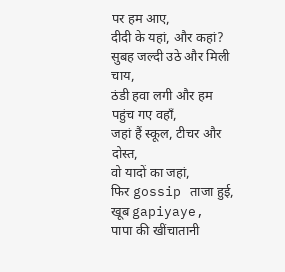पर हम आए,
दीदी के यहां, और कहां?
सुबह जल्दी उठे और मिली चाय,
ठंडी हवा लगी और हम पहुंच गए वहाँ,
जहां हैं स्कूल, टीचर और दोस्त,
वो यादों का जहां,
फिर gossip ताजा हुई, खूब gapiyaye,
पापा की खींचातानी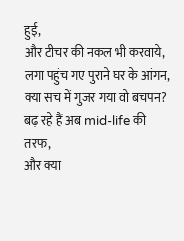हुई,
और टीचर की नकल भी करवाये,
लगा पहुंच गए पुराने घर के आंगन,
क्या सच में गुजर गया वो बचपन?
बढ़ रहे हैं अब mid-life की तरफ,
और क्या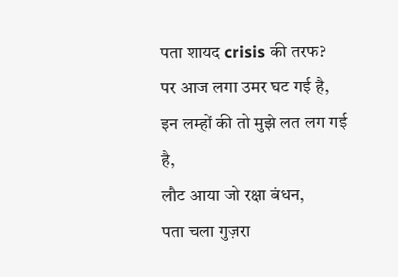पता शायद crisis की तरफ?
पर आज लगा उमर घट गई है,
इन लम्हों की तो मुझे लत लग गई है,
लौट आया जो रक्षा बंधन,
पता चला गुज़रा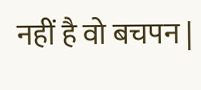नहीं है वो बचपन |